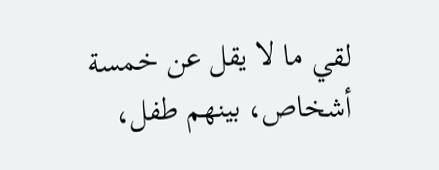لقي ما لا يقل عن خمسة أشخاص، بينهم طفل،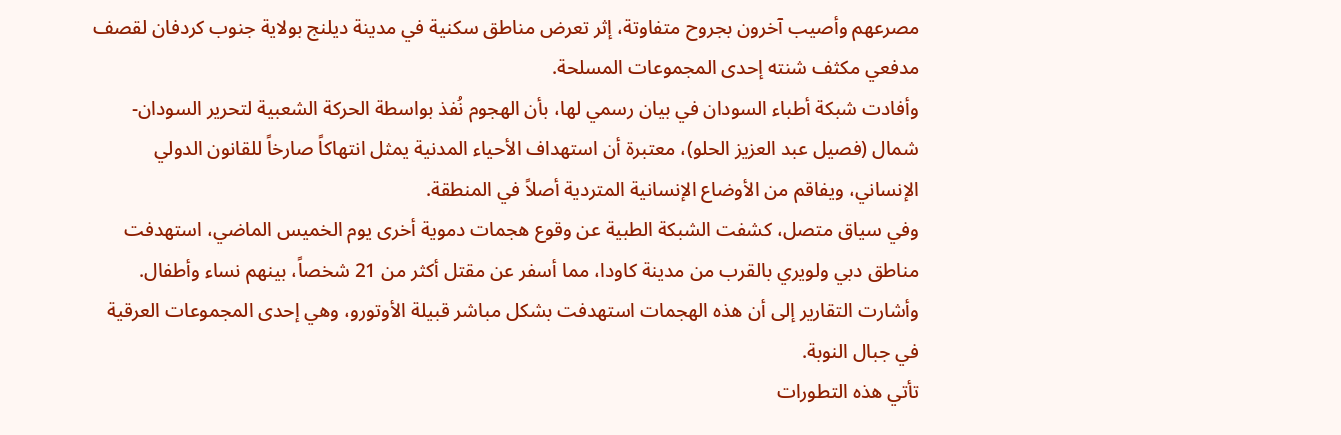مصرعهم وأصيب آخرون بجروح متفاوتة، إثر تعرض مناطق سكنية في مدينة ديلنج بولاية جنوب كردفان لقصف مدفعي مكثف شنته إحدى المجموعات المسلحة.
وأفادت شبكة أطباء السودان في بيان رسمي لها، بأن الهجوم نُفذ بواسطة الحركة الشعبية لتحرير السودان-شمال (فصيل عبد العزيز الحلو)، معتبرة أن استهداف الأحياء المدنية يمثل انتهاكاً صارخاً للقانون الدولي الإنساني، ويفاقم من الأوضاع الإنسانية المتردية أصلاً في المنطقة.
وفي سياق متصل، كشفت الشبكة الطبية عن وقوع هجمات دموية أخرى يوم الخميس الماضي، استهدفت مناطق دبي ولويري بالقرب من مدينة كاودا، مما أسفر عن مقتل أكثر من 21 شخصاً، بينهم نساء وأطفال. وأشارت التقارير إلى أن هذه الهجمات استهدفت بشكل مباشر قبيلة الأوتورو، وهي إحدى المجموعات العرقية في جبال النوبة.
تأتي هذه التطورات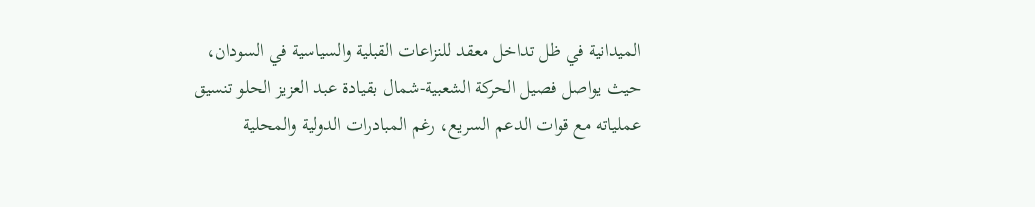الميدانية في ظل تداخل معقد للنزاعات القبلية والسياسية في السودان، حيث يواصل فصيل الحركة الشعبية-شمال بقيادة عبد العزيز الحلو تنسيق عملياته مع قوات الدعم السريع، رغم المبادرات الدولية والمحلية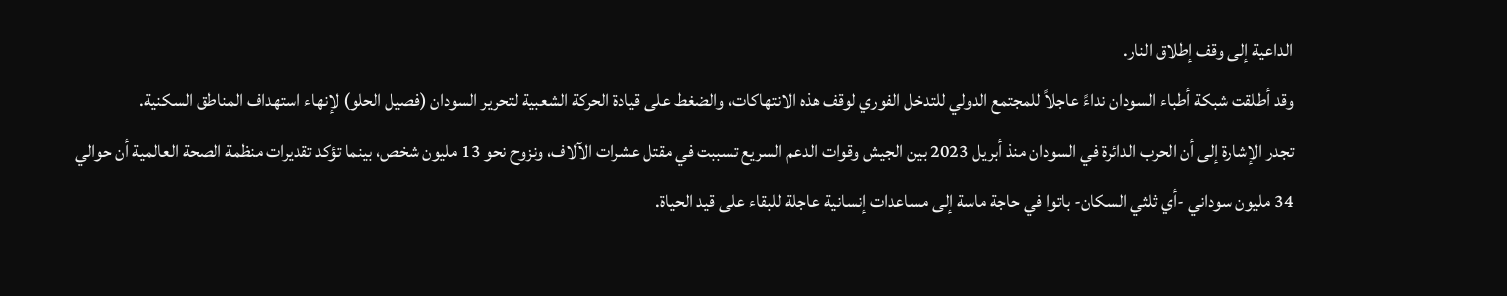الداعية إلى وقف إطلاق النار.
وقد أطلقت شبكة أطباء السودان نداءً عاجلاً للمجتمع الدولي للتدخل الفوري لوقف هذه الانتهاكات، والضغط على قيادة الحركة الشعبية لتحرير السودان (فصيل الحلو) لإنهاء استهداف المناطق السكنية.
تجدر الإشارة إلى أن الحرب الدائرة في السودان منذ أبريل 2023 بين الجيش وقوات الدعم السريع تسببت في مقتل عشرات الآلاف، ونزوح نحو 13 مليون شخص، بينما تؤكد تقديرات منظمة الصحة العالمية أن حوالي 34 مليون سوداني -أي ثلثي السكان- باتوا في حاجة ماسة إلى مساعدات إنسانية عاجلة للبقاء على قيد الحياة.